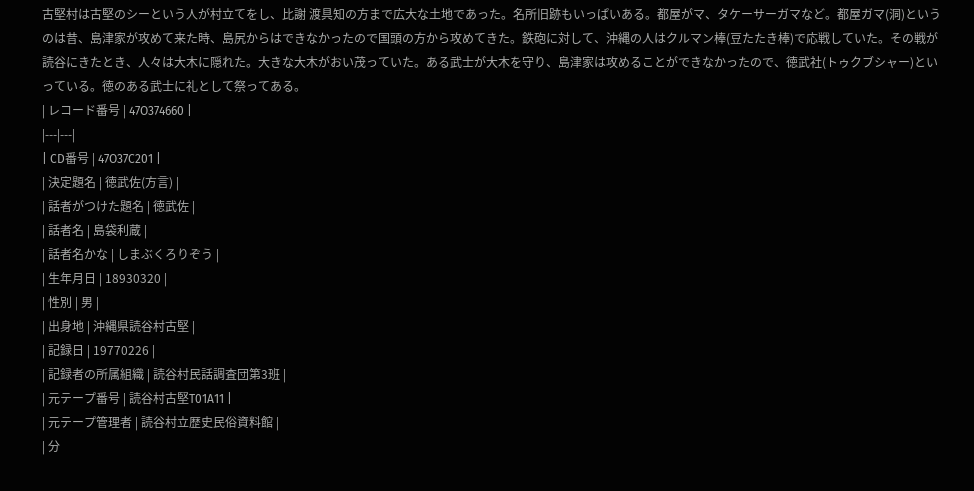古堅村は古堅のシーという人が村立てをし、比謝 渡具知の方まで広大な土地であった。名所旧跡もいっぱいある。都屋がマ、タケーサーガマなど。都屋ガマ(洞)というのは昔、島津家が攻めて来た時、島尻からはできなかったので国頭の方から攻めてきた。鉄砲に対して、沖縄の人はクルマン棒(豆たたき棒)で応戦していた。その戦が読谷にきたとき、人々は大木に隠れた。大きな大木がおい茂っていた。ある武士が大木を守り、島津家は攻めることができなかったので、徳武社(トゥクブシャー)といっている。徳のある武士に礼として祭ってある。
| レコード番号 | 47O374660 |
|---|---|
| CD番号 | 47O37C201 |
| 決定題名 | 徳武佐(方言) |
| 話者がつけた題名 | 徳武佐 |
| 話者名 | 島袋利蔵 |
| 話者名かな | しまぶくろりぞう |
| 生年月日 | 18930320 |
| 性別 | 男 |
| 出身地 | 沖縄県読谷村古堅 |
| 記録日 | 19770226 |
| 記録者の所属組織 | 読谷村民話調査団第3班 |
| 元テープ番号 | 読谷村古堅T01A11 |
| 元テープ管理者 | 読谷村立歴史民俗資料館 |
| 分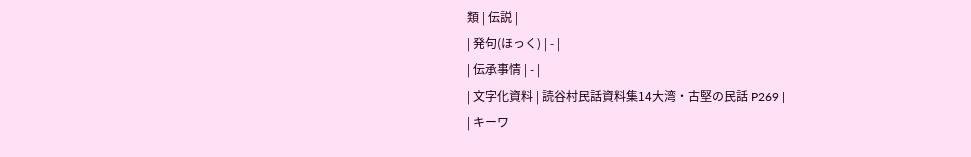類 | 伝説 |
| 発句(ほっく) | - |
| 伝承事情 | - |
| 文字化資料 | 読谷村民話資料集14大湾・古堅の民話 P269 |
| キーワ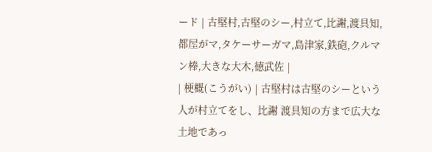ード | 古堅村,古堅のシー,村立て,比謝,渡具知,都屋がマ,タケーサーガマ,島津家,鉄砲,クルマン棒,大きな大木,徳武佐 |
| 梗概(こうがい) | 古堅村は古堅のシーという人が村立てをし、比謝 渡具知の方まで広大な土地であっ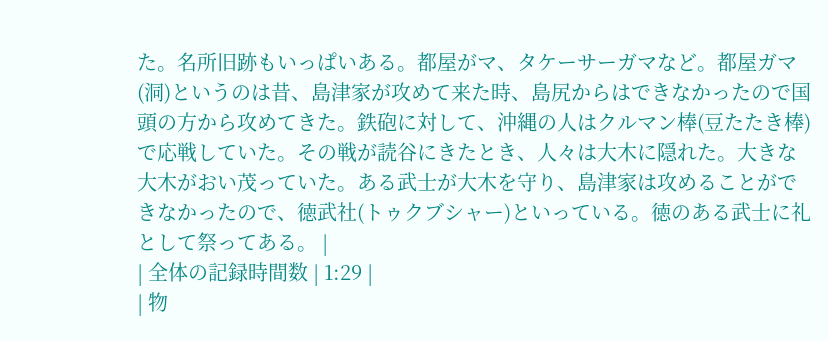た。名所旧跡もいっぱいある。都屋がマ、タケーサーガマなど。都屋ガマ(洞)というのは昔、島津家が攻めて来た時、島尻からはできなかったので国頭の方から攻めてきた。鉄砲に対して、沖縄の人はクルマン棒(豆たたき棒)で応戦していた。その戦が読谷にきたとき、人々は大木に隠れた。大きな大木がおい茂っていた。ある武士が大木を守り、島津家は攻めることができなかったので、徳武社(トゥクブシャー)といっている。徳のある武士に礼として祭ってある。 |
| 全体の記録時間数 | 1:29 |
| 物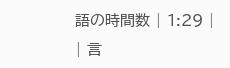語の時間数 | 1:29 |
| 言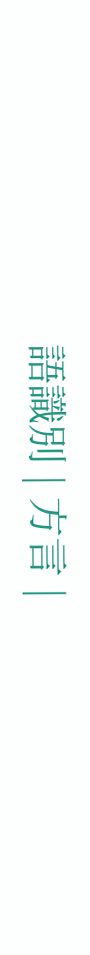語識別 | 方言 |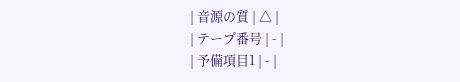| 音源の質 | △ |
| テープ番号 | - |
| 予備項目1 | - |